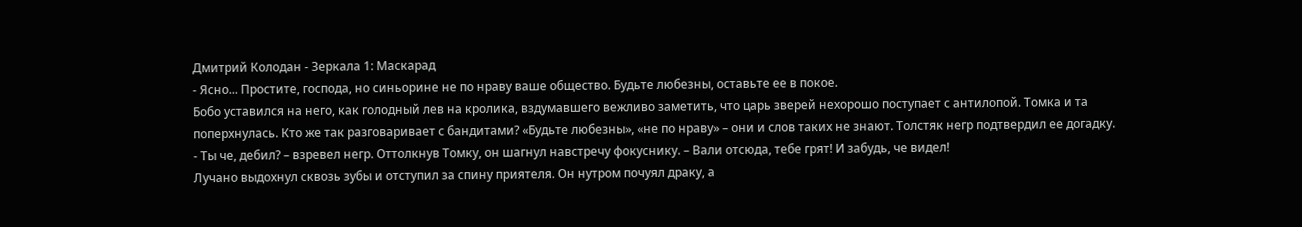Дмитрий Колодан - Зеркала 1: Маскарад
- Ясно... Простите, господа, но синьорине не по нраву ваше общество. Будьте любезны, оставьте ее в покое.
Бобо уставился на него, как голодный лев на кролика, вздумавшего вежливо заметить, что царь зверей нехорошо поступает с антилопой. Томка и та поперхнулась. Кто же так разговаривает с бандитами? «Будьте любезны», «не по нраву» – они и слов таких не знают. Толстяк негр подтвердил ее догадку.
- Ты че, дебил? – взревел негр. Оттолкнув Томку, он шагнул навстречу фокуснику. – Вали отсюда, тебе грят! И забудь, че видел!
Лучано выдохнул сквозь зубы и отступил за спину приятеля. Он нутром почуял драку, а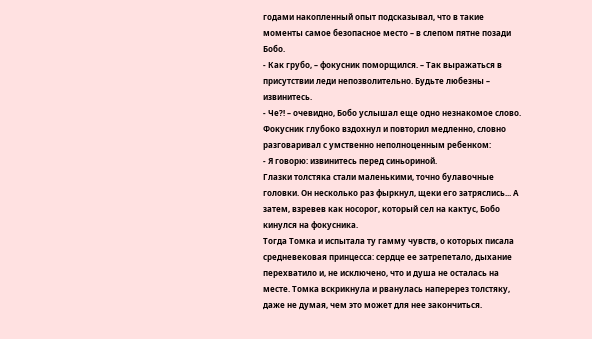годами накопленный опыт подсказывал, что в такие моменты самое безопасное место – в слепом пятне позади Бобо.
- Как грубо, – фокусник поморщился. – Так выражаться в присутствии леди непозволительно. Будьте любезны – извинитесь.
- Че?! – очевидно, Бобо услышал еще одно незнакомое слово.
Фокусник глубоко вздохнул и повторил медленно, словно разговаривал с умственно неполноценным ребенком:
- Я говорю: извинитесь перед синьориной.
Глазки толстяка стали маленькими, точно булавочные головки. Он несколько раз фыркнул, щеки его затряслись... А затем, взревев как носорог, который сел на кактус, Бобо кинулся на фокусника.
Тогда Томка и испытала ту гамму чувств, о которых писала средневековая принцесса: сердце ее затрепетало, дыхание перехватило и, не исключено, что и душа не осталась на месте. Томка вскрикнула и рванулась наперерез толстяку, даже не думая, чем это может для нее закончиться.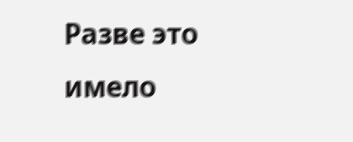Разве это имело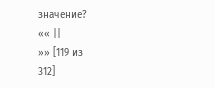значение?
«« ||
»» [119 из
312]